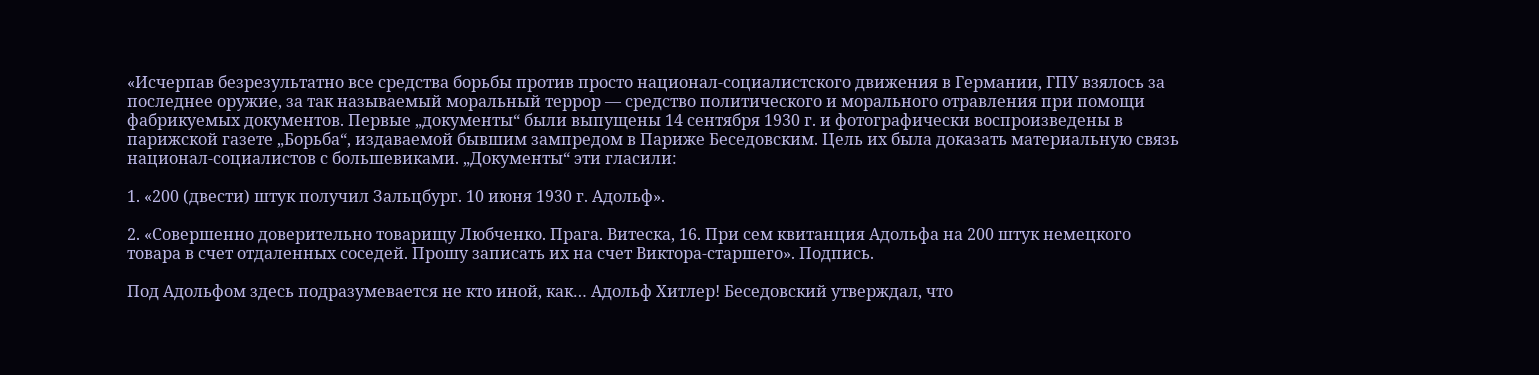«Исчерпав безрезультатно все средства борьбы против просто национал-социалистского движения в Германии, ГПУ взялось за последнее оружие, за так называемый моральный террор — средство политического и морального отравления при помощи фабрикуемых документов. Первые „документы“ были выпущены 14 сентября 1930 г. и фотографически воспроизведены в парижской газете „Борьба“, издаваемой бывшим зампредом в Париже Беседовским. Цель их была доказать материальную связь национал-социалистов с большевиками. „Документы“ эти гласили:

1. «200 (двести) штук получил Зальцбург. 10 июня 1930 г. Адольф».

2. «Совершенно доверительно товарищу Любченко. Прага. Витеска, 16. При сем квитанция Адольфа на 200 штук немецкого товара в счет отдаленных соседей. Прошу записать их на счет Виктора-старшего». Подпись.

Под Адольфом здесь подразумевается не кто иной, как… Адольф Хитлер! Беседовский утверждал, что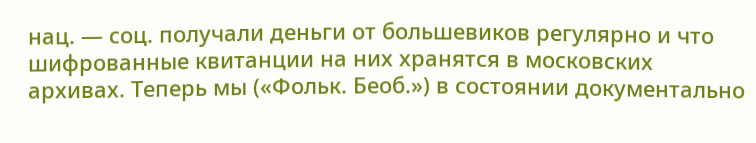нац. — соц. получали деньги от большевиков регулярно и что шифрованные квитанции на них хранятся в московских архивах. Теперь мы («Фольк. Беоб.») в состоянии документально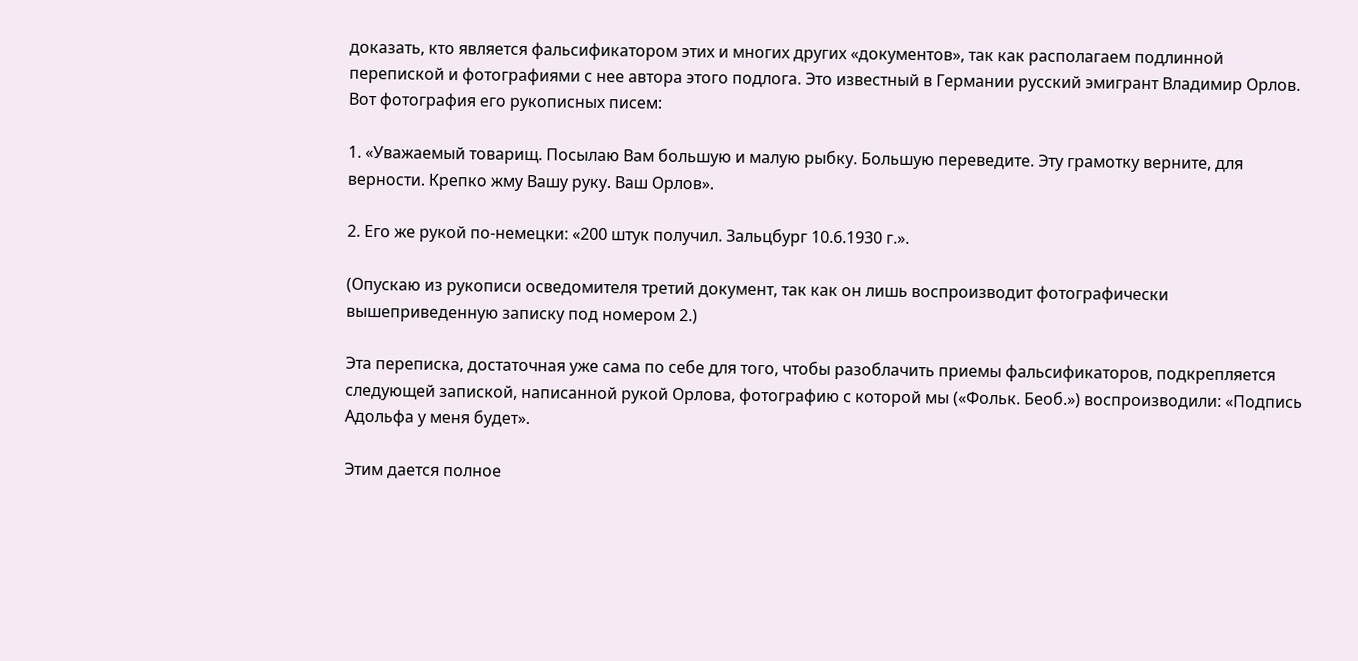доказать, кто является фальсификатором этих и многих других «документов», так как располагаем подлинной перепиской и фотографиями с нее автора этого подлога. Это известный в Германии русский эмигрант Владимир Орлов. Вот фотография его рукописных писем:

1. «Уважаемый товарищ. Посылаю Вам большую и малую рыбку. Большую переведите. Эту грамотку верните, для верности. Крепко жму Вашу руку. Ваш Орлов».

2. Его же рукой по-немецки: «200 штук получил. Зальцбург 10.6.1930 г.».

(Опускаю из рукописи осведомителя третий документ, так как он лишь воспроизводит фотографически вышеприведенную записку под номером 2.)

Эта переписка, достаточная уже сама по себе для того, чтобы разоблачить приемы фальсификаторов, подкрепляется следующей запиской, написанной рукой Орлова, фотографию с которой мы («Фольк. Беоб.») воспроизводили: «Подпись Адольфа у меня будет».

Этим дается полное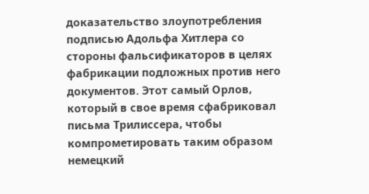доказательство злоупотребления подписью Адольфа Хитлера со стороны фальсификаторов в целях фабрикации подложных против него документов. Этот самый Орлов, который в свое время сфабриковал письма Трилиссера, чтобы компрометировать таким образом немецкий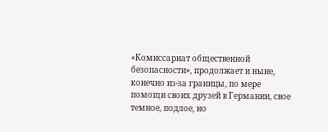«Комиссариат общественной безопасности», продолжает и ныне, конечно из-за границы, по мере помощи своих друзей в Германии, свое темное, подлое, но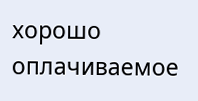хорошо оплачиваемое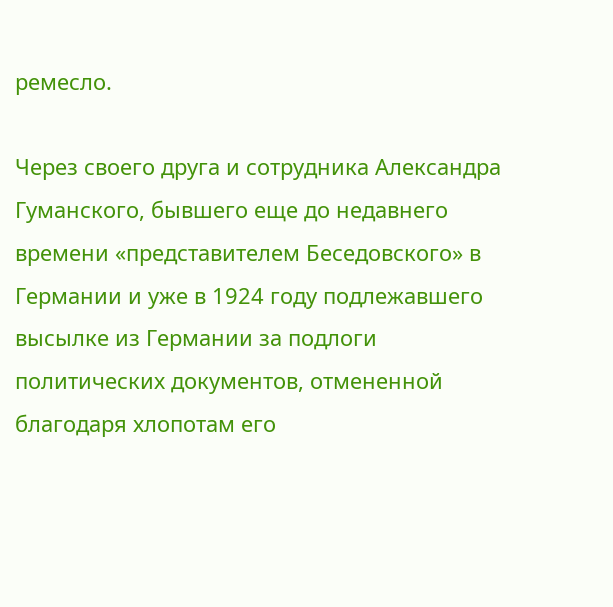ремесло.

Через своего друга и сотрудника Александра Гуманского, бывшего еще до недавнего времени «представителем Беседовского» в Германии и уже в 1924 году подлежавшего высылке из Германии за подлоги политических документов, отмененной благодаря хлопотам его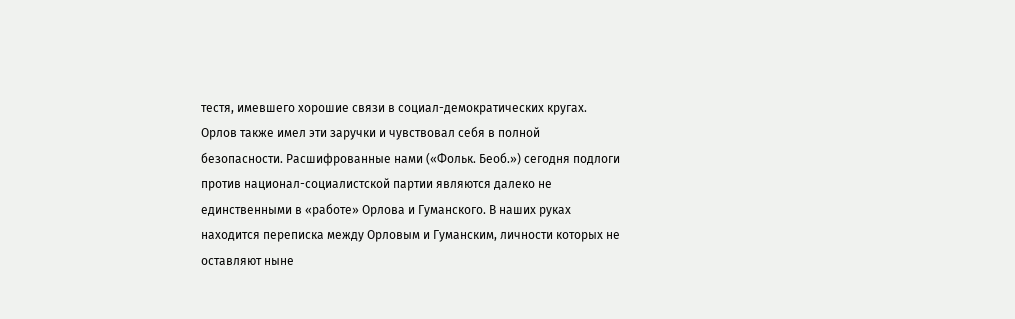тестя, имевшего хорошие связи в социал-демократических кругах. Орлов также имел эти заручки и чувствовал себя в полной безопасности. Расшифрованные нами («Фольк. Беоб.») сегодня подлоги против национал-социалистской партии являются далеко не единственными в «работе» Орлова и Гуманского. В наших руках находится переписка между Орловым и Гуманским, личности которых не оставляют ныне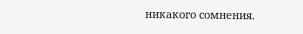никакого сомнения.